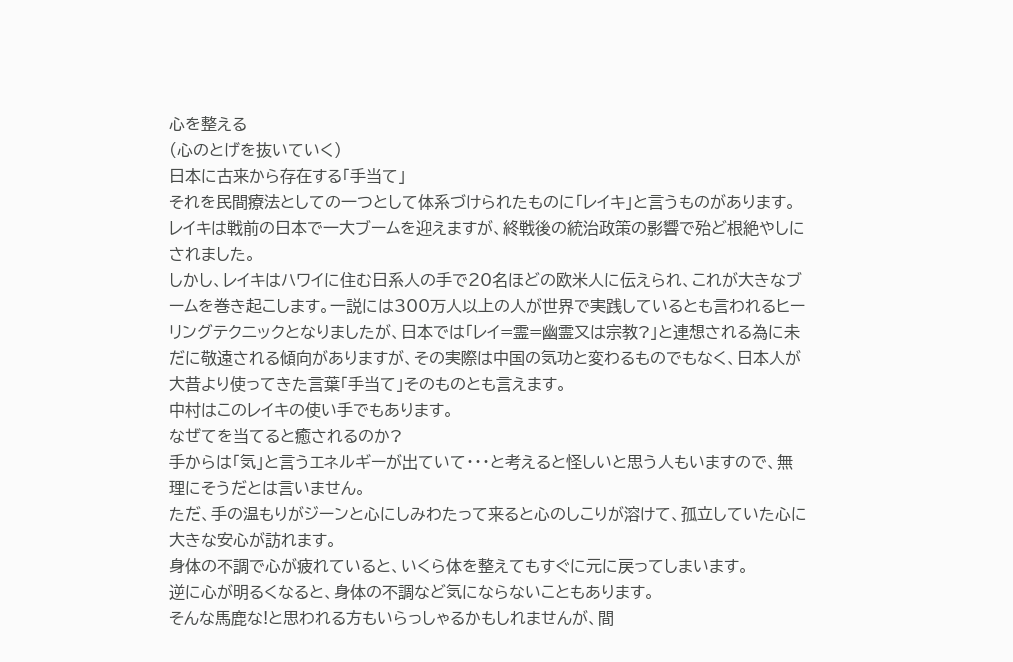心を整える
(心のとげを抜いていく)
日本に古来から存在する「手当て」
それを民間療法としての一つとして体系づけられたものに「レイキ」と言うものがあります。
レイキは戦前の日本で一大ブームを迎えますが、終戦後の統治政策の影響で殆ど根絶やしにされました。
しかし、レイキはハワイに住む日系人の手で20名ほどの欧米人に伝えられ、これが大きなブームを巻き起こします。一説には300万人以上の人が世界で実践しているとも言われるヒーリングテクニックとなりましたが、日本では「レイ=霊=幽霊又は宗教?」と連想される為に未だに敬遠される傾向がありますが、その実際は中国の気功と変わるものでもなく、日本人が大昔より使ってきた言葉「手当て」そのものとも言えます。
中村はこのレイキの使い手でもあります。
なぜてを当てると癒されるのか?
手からは「気」と言うエネルギーが出ていて・・・と考えると怪しいと思う人もいますので、無理にそうだとは言いません。
ただ、手の温もりがジーンと心にしみわたって来ると心のしこりが溶けて、孤立していた心に大きな安心が訪れます。
身体の不調で心が疲れていると、いくら体を整えてもすぐに元に戻ってしまいます。
逆に心が明るくなると、身体の不調など気にならないこともあります。
そんな馬鹿な!と思われる方もいらっしゃるかもしれませんが、間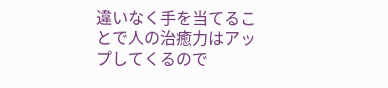違いなく手を当てることで人の治癒力はアップしてくるので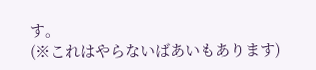す。
(※これはやらないばあいもあります)